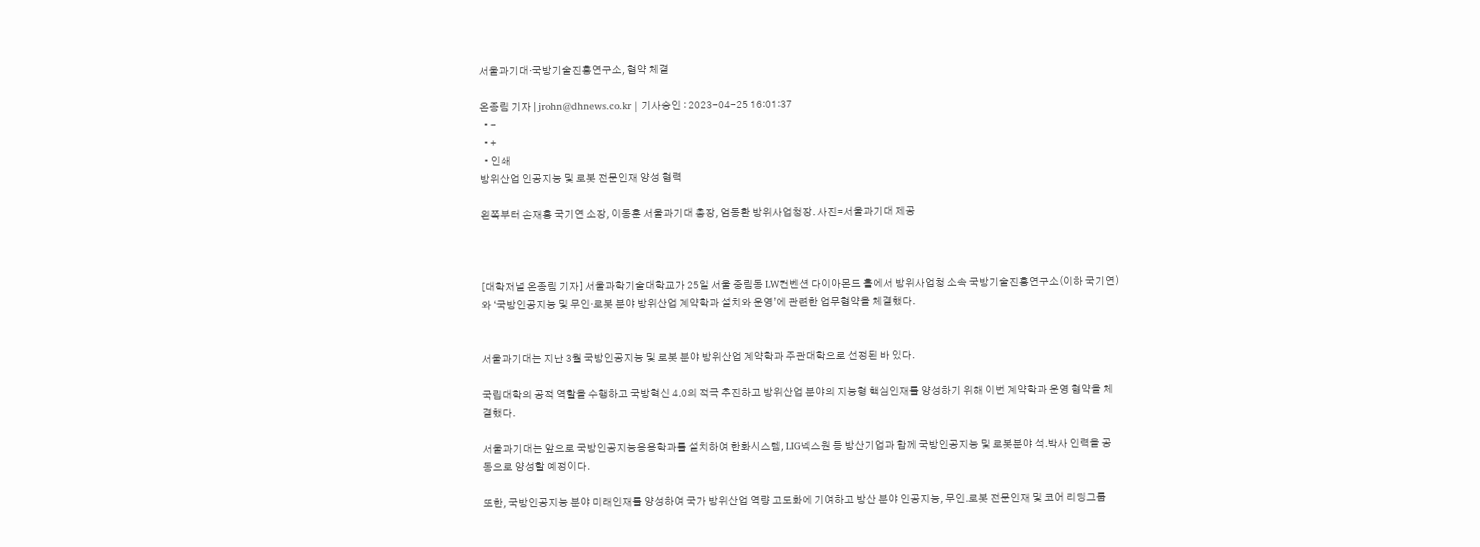서울과기대·국방기술진흥연구소, 협약 체결

온종림 기자 | jrohn@dhnews.co.kr | 기사승인 : 2023-04-25 16:01:37
  • -
  • +
  • 인쇄
방위산업 인공지능 및 로봇 전문인재 양성 협력

왼쪽부터 손재홍 국기연 소장, 이동훈 서울과기대 총장, 엄동환 방위사업청장. 사진=서울과기대 제공



[대학저널 온종림 기자] 서울과학기술대학교가 25일 서울 중림동 LW컨벤션 다이아몬드 홀에서 방위사업청 소속 국방기술진흥연구소(이하 국기연)와 ‘국방인공지능 및 무인·로봇 분야 방위산업 계약학과 설치와 운영’에 관련한 업무협약을 체결했다.


서울과기대는 지난 3월 국방인공지능 및 로봇 분야 방위산업 계약학과 주관대학으로 선정된 바 있다.

국립대학의 공적 역할을 수행하고 국방혁신 4.0의 적극 추진하고 방위산업 분야의 지능형 핵심인재를 양성하기 위해 이번 계약학과 운영 협약을 체결했다.

서울과기대는 앞으로 국방인공지능응용학과를 설치하여 한화시스템, LIG넥스원 등 방산기업과 함께 국방인공지능 및 로봇분야 석.박사 인력을 공동으로 양성할 예정이다.

또한, 국방인공지능 분야 미래인재를 양성하여 국가 방위산업 역량 고도화에 기여하고 방산 분야 인공지능, 무인.로봇 전문인재 및 코어 리딩그룹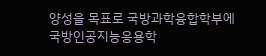양성을 목표로 국방과학융합학부에 국방인공지능응용학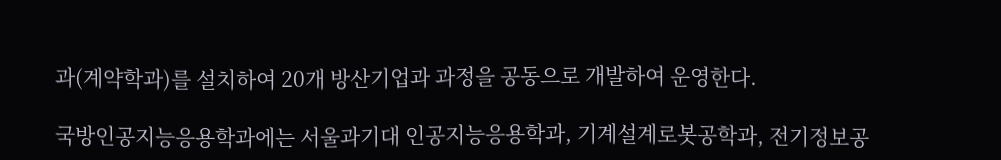과(계약학과)를 설치하여 20개 방산기업과 과정을 공동으로 개발하여 운영한다.

국방인공지능응용학과에는 서울과기대 인공지능응용학과, 기계설계로봇공학과, 전기정보공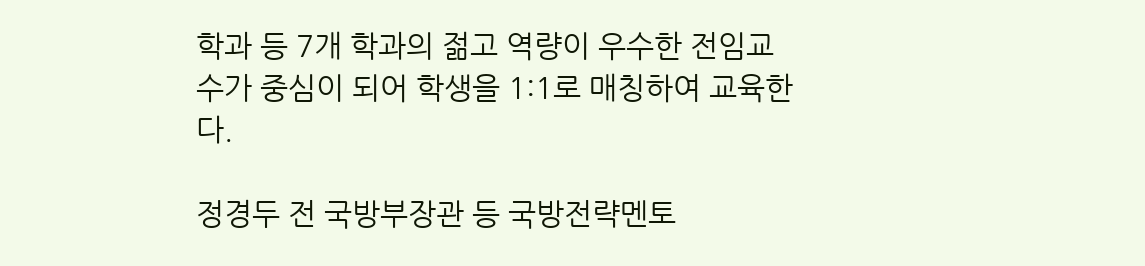학과 등 7개 학과의 젊고 역량이 우수한 전임교수가 중심이 되어 학생을 1:1로 매칭하여 교육한다.

정경두 전 국방부장관 등 국방전략멘토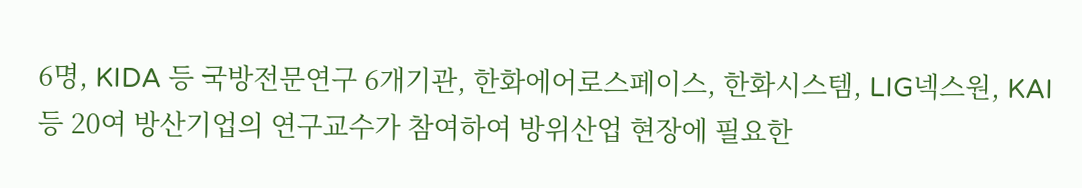6명, KIDA 등 국방전문연구 6개기관, 한화에어로스페이스, 한화시스템, LIG넥스원, KAI 등 20여 방산기업의 연구교수가 참여하여 방위산업 현장에 필요한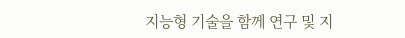지능형 기술을 함께 연구 및 지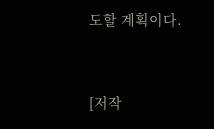도할 계획이다.



[저작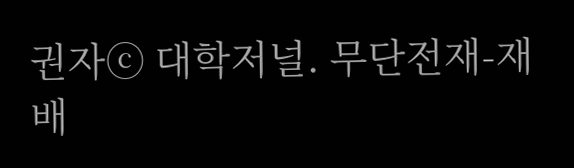권자ⓒ 대학저널. 무단전재-재배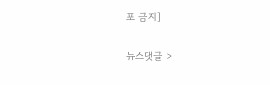포 금지]

뉴스댓글 >